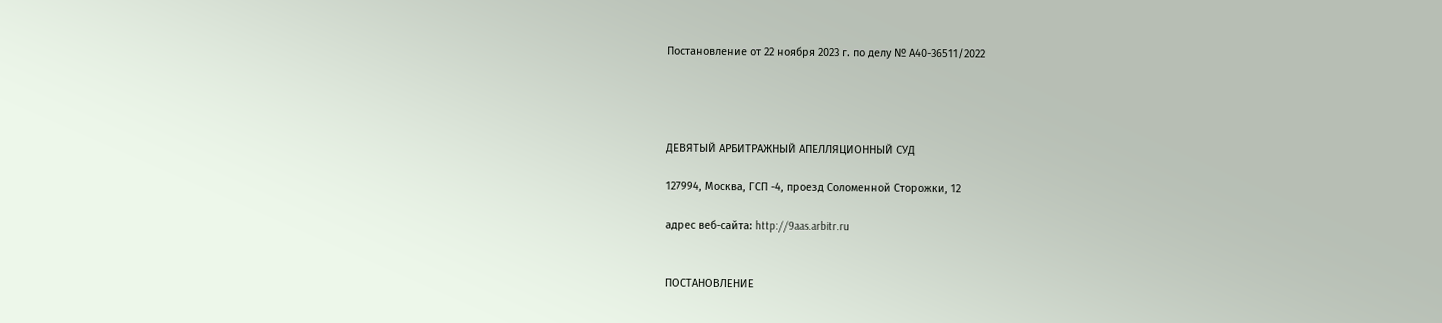Постановление от 22 ноября 2023 г. по делу № А40-36511/2022




ДЕВЯТЫЙ АРБИТРАЖНЫЙ АПЕЛЛЯЦИОННЫЙ СУД

127994, Москва, ГСП -4, проезд Соломенной Сторожки, 12

адрес веб-сайта: http://9aas.arbitr.ru


ПОСТАНОВЛЕНИЕ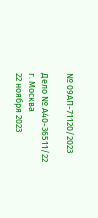№ 09АП-71120/2023

Дело № А40-36511/22
г. Москва
22 ноября 2023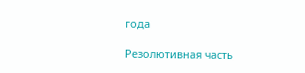года

Резолютивная часть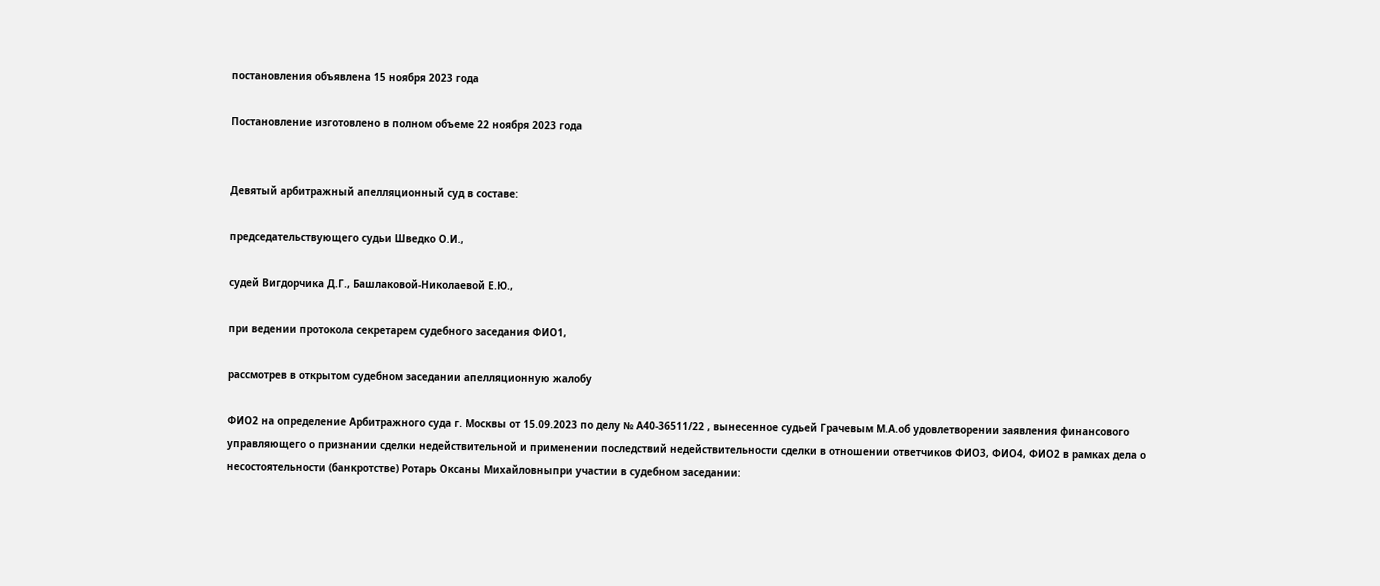постановления объявлена 15 ноября 2023 года

Постановление изготовлено в полном объеме 22 ноября 2023 года


Девятый арбитражный апелляционный суд в составе:

председательствующего судьи Шведко О.И.,

судей Вигдорчика Д.Г., Башлаковой-Николаевой Е.Ю.,

при ведении протокола секретарем судебного заседания ФИО1,

рассмотрев в открытом судебном заседании апелляционную жалобу

ФИО2 на определение Арбитражного суда г. Москвы от 15.09.2023 по делу № А40-36511/22 , вынесенное судьей Грачевым М.А.об удовлетворении заявления финансового управляющего о признании сделки недействительной и применении последствий недействительности сделки в отношении ответчиков ФИО3, ФИО4, ФИО2 в рамках дела о несостоятельности (банкротстве) Ротарь Оксаны Михайловныпри участии в судебном заседании: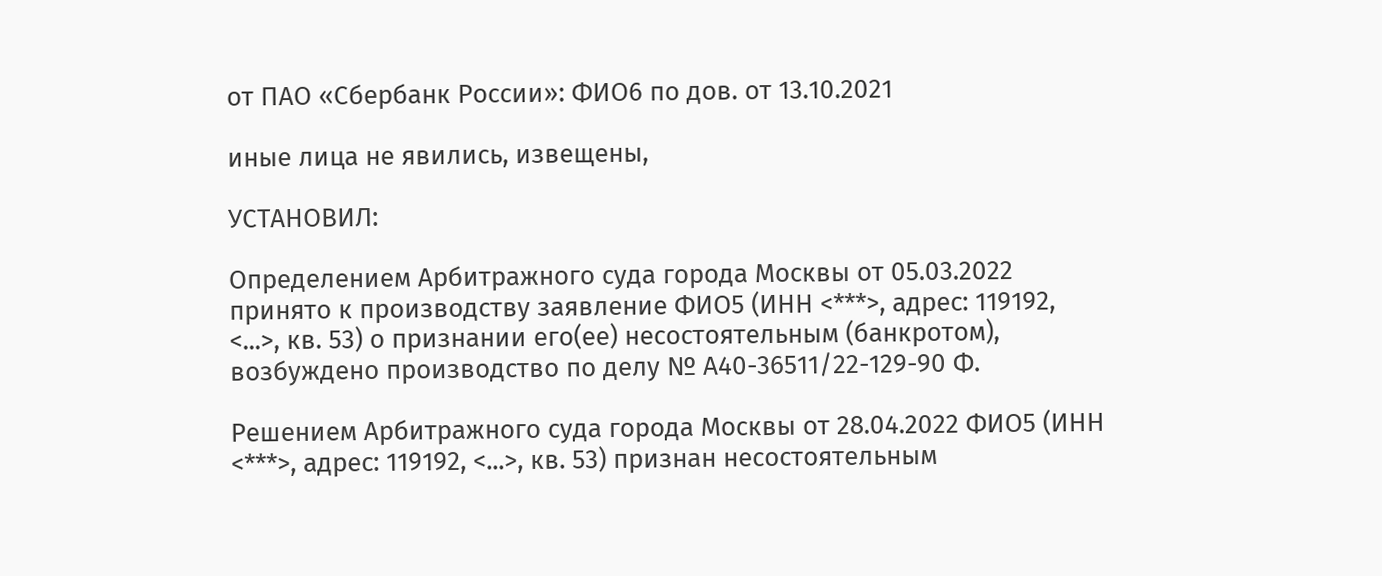от ПАО «Сбербанк России»: ФИО6 по дов. от 13.10.2021

иные лица не явились, извещены,

УСТАНОВИЛ:

Определением Арбитражного суда города Москвы от 05.03.2022 принято к производству заявление ФИО5 (ИНН <***>, адрес: 119192, <...>, кв. 53) о признании его(ее) несостоятельным (банкротом), возбуждено производство по делу № А40-36511/22-129-90 Ф.

Решением Арбитражного суда города Москвы от 28.04.2022 ФИО5 (ИНН <***>, адрес: 119192, <...>, кв. 53) признан несостоятельным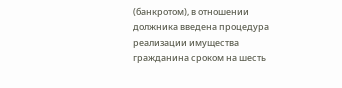(банкротом), в отношении должника введена процедура реализации имущества гражданина сроком на шесть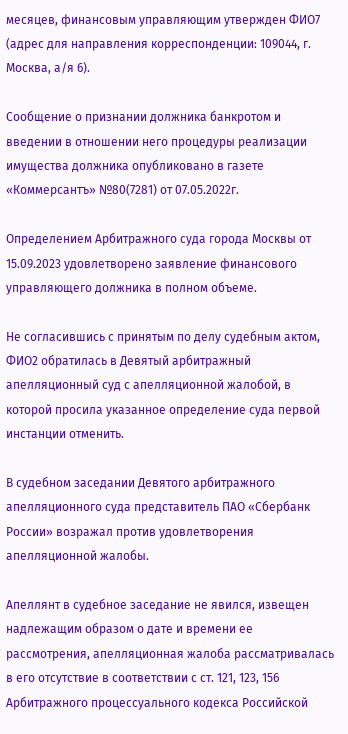месяцев, финансовым управляющим утвержден ФИО7 (адрес для направления корреспонденции: 109044, г. Москва, а/я 6).

Сообщение о признании должника банкротом и введении в отношении него процедуры реализации имущества должника опубликовано в газете «Коммерсантъ» №80(7281) от 07.05.2022г.

Определением Арбитражного суда города Москвы от 15.09.2023 удовлетворено заявление финансового управляющего должника в полном объеме.

Не согласившись с принятым по делу судебным актом, ФИО2 обратилась в Девятый арбитражный апелляционный суд с апелляционной жалобой, в которой просила указанное определение суда первой инстанции отменить.

В судебном заседании Девятого арбитражного апелляционного суда представитель ПАО «Сбербанк России» возражал против удовлетворения апелляционной жалобы.

Апеллянт в судебное заседание не явился, извещен надлежащим образом о дате и времени ее рассмотрения, апелляционная жалоба рассматривалась в его отсутствие в соответствии с ст. 121, 123, 156 Арбитражного процессуального кодекса Российской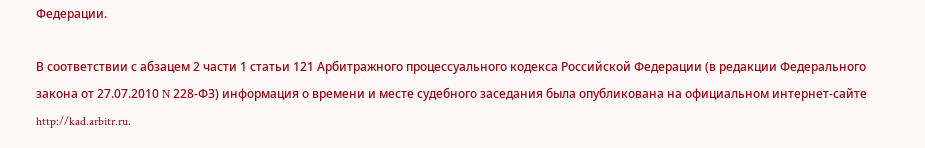Федерации.

В соответствии с абзацем 2 части 1 статьи 121 Арбитражного процессуального кодекса Российской Федерации (в редакции Федерального закона от 27.07.2010 N 228-ФЗ) информация о времени и месте судебного заседания была опубликована на официальном интернет-сайте http://kad.arbitr.ru.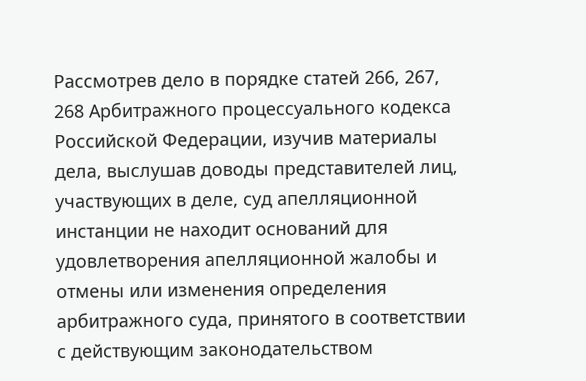Рассмотрев дело в порядке статей 266, 267, 268 Арбитражного процессуального кодекса Российской Федерации, изучив материалы дела, выслушав доводы представителей лиц, участвующих в деле, суд апелляционной инстанции не находит оснований для удовлетворения апелляционной жалобы и отмены или изменения определения арбитражного суда, принятого в соответствии с действующим законодательством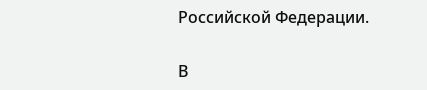Российской Федерации.

В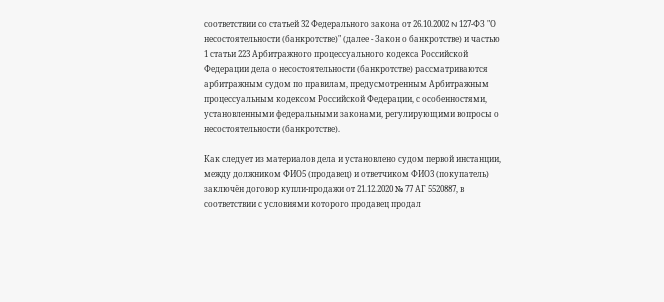соответствии со статьей 32 Федерального закона от 26.10.2002 N 127-ФЗ "О несостоятельности (банкротстве)" (далее - Закон о банкротстве) и частью 1 статьи 223 Арбитражного процессуального кодекса Российской Федерации дела о несостоятельности (банкротстве) рассматриваются арбитражным судом по правилам, предусмотренным Арбитражным процессуальным кодексом Российской Федерации, с особенностями, установленными федеральными законами, регулирующими вопросы о несостоятельности (банкротстве).

Как следует из материалов дела и установлено судом первой инстанции, между должником ФИО5 (продавец) и ответчиком ФИО3 (покупатель) заключён договор купли-продажи от 21.12.2020 № 77 АГ 5520887, в соответствии с условиями которого продавец продал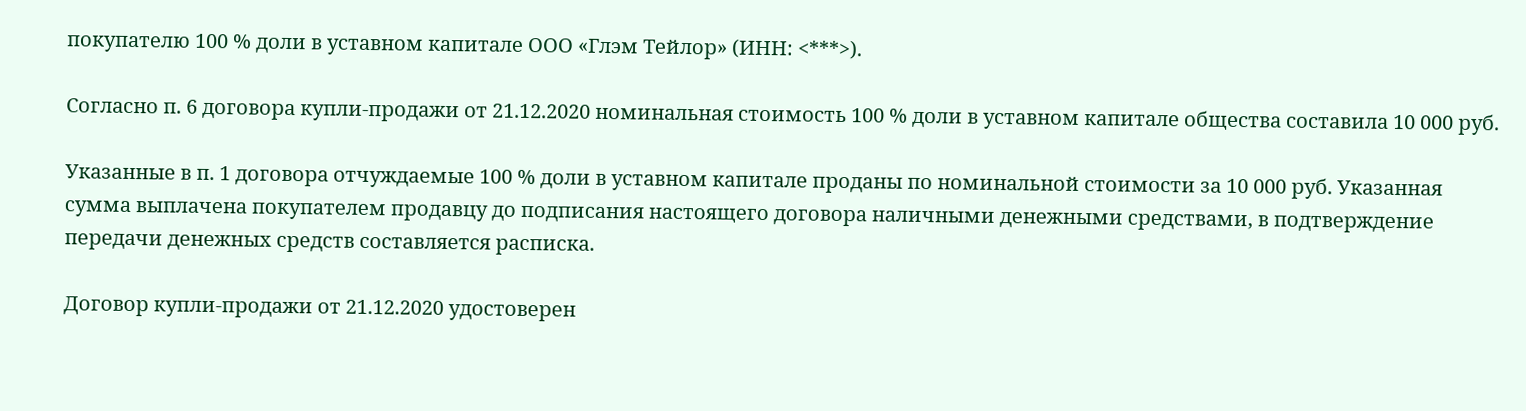покупателю 100 % доли в уставном капитале ООО «Глэм Тейлор» (ИНН: <***>).

Согласно п. 6 договора купли-продажи от 21.12.2020 номинальная стоимость 100 % доли в уставном капитале общества составила 10 000 руб.

Указанные в п. 1 договора отчуждаемые 100 % доли в уставном капитале проданы по номинальной стоимости за 10 000 руб. Указанная сумма выплачена покупателем продавцу до подписания настоящего договора наличными денежными средствами, в подтверждение передачи денежных средств составляется расписка.

Договор купли-продажи от 21.12.2020 удостоверен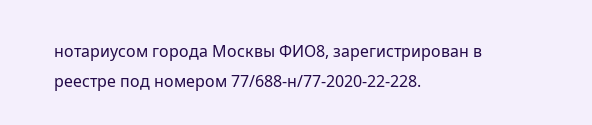нотариусом города Москвы ФИО8, зарегистрирован в реестре под номером 77/688-н/77-2020-22-228.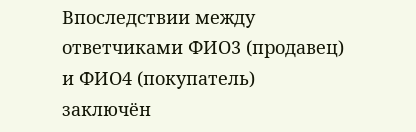Впоследствии между ответчиками ФИО3 (продавец) и ФИО4 (покупатель) заключён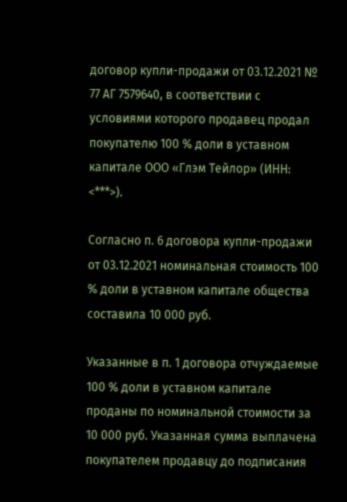договор купли-продажи от 03.12.2021 № 77 АГ 7579640, в соответствии с условиями которого продавец продал покупателю 100 % доли в уставном капитале ООО «Глэм Тейлор» (ИНН: <***>).

Согласно п. 6 договора купли-продажи от 03.12.2021 номинальная стоимость 100 % доли в уставном капитале общества составила 10 000 руб.

Указанные в п. 1 договора отчуждаемые 100 % доли в уставном капитале проданы по номинальной стоимости за 10 000 руб. Указанная сумма выплачена покупателем продавцу до подписания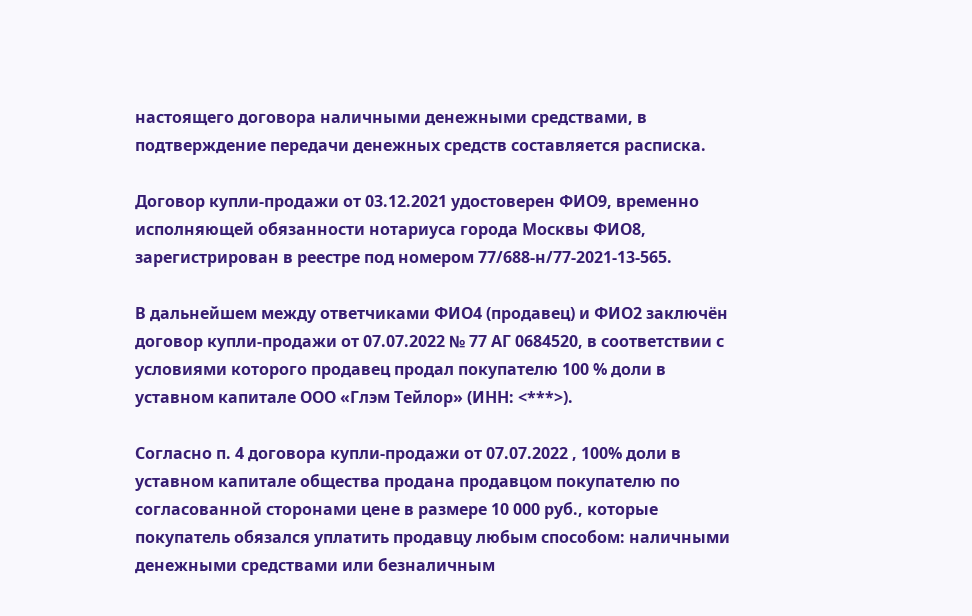настоящего договора наличными денежными средствами, в подтверждение передачи денежных средств составляется расписка.

Договор купли-продажи от 03.12.2021 удостоверен ФИО9, временно исполняющей обязанности нотариуса города Москвы ФИО8, зарегистрирован в реестре под номером 77/688-н/77-2021-13-565.

В дальнейшем между ответчиками ФИО4 (продавец) и ФИО2 заключён договор купли-продажи от 07.07.2022 № 77 АГ 0684520, в соответствии с условиями которого продавец продал покупателю 100 % доли в уставном капитале ООО «Глэм Тейлор» (ИНН: <***>).

Согласно п. 4 договора купли-продажи от 07.07.2022 , 100% доли в уставном капитале общества продана продавцом покупателю по согласованной сторонами цене в размере 10 000 руб., которые покупатель обязался уплатить продавцу любым способом: наличными денежными средствами или безналичным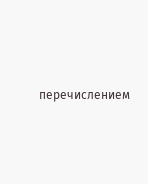перечислением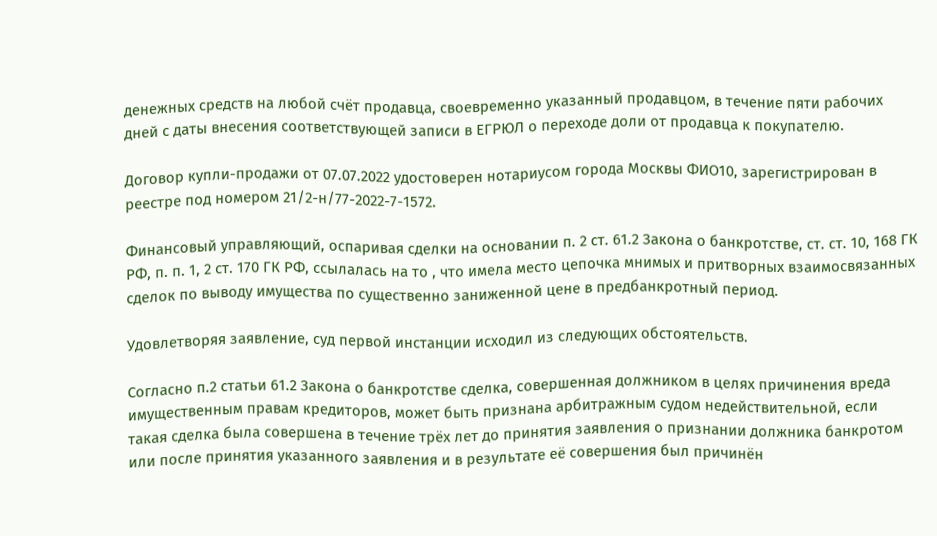денежных средств на любой счёт продавца, своевременно указанный продавцом, в течение пяти рабочих дней с даты внесения соответствующей записи в ЕГРЮЛ о переходе доли от продавца к покупателю.

Договор купли-продажи от 07.07.2022 удостоверен нотариусом города Москвы ФИО10, зарегистрирован в реестре под номером 21/2-н/77-2022-7-1572.

Финансовый управляющий, оспаривая сделки на основании п. 2 ст. 61.2 Закона о банкротстве, ст. ст. 10, 168 ГК РФ, п. п. 1, 2 ст. 170 ГК РФ, ссылалась на то , что имела место цепочка мнимых и притворных взаимосвязанных сделок по выводу имущества по существенно заниженной цене в предбанкротный период.

Удовлетворяя заявление, суд первой инстанции исходил из следующих обстоятельств.

Согласно п.2 статьи 61.2 Закона о банкротстве сделка, совершенная должником в целях причинения вреда имущественным правам кредиторов, может быть признана арбитражным судом недействительной, если такая сделка была совершена в течение трёх лет до принятия заявления о признании должника банкротом или после принятия указанного заявления и в результате её совершения был причинён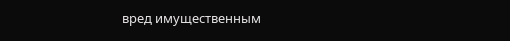вред имущественным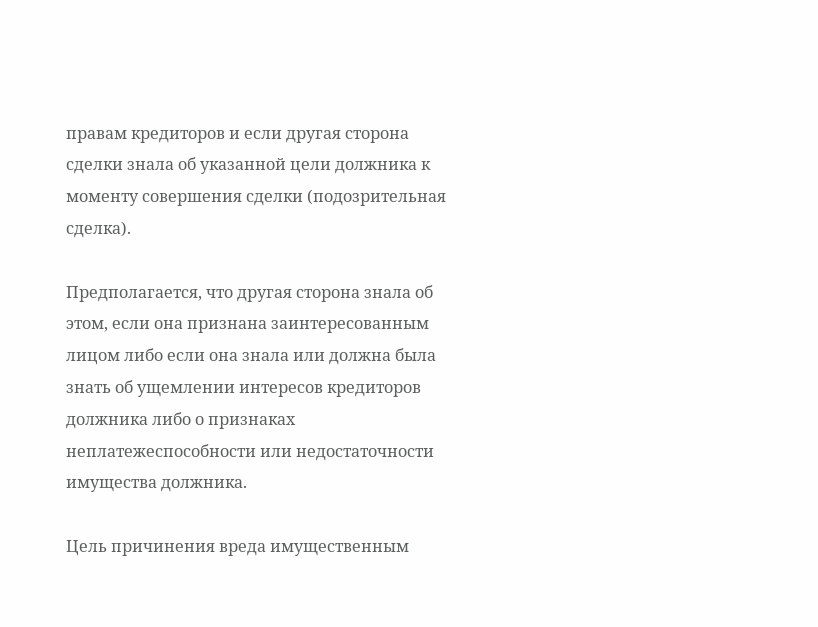правам кредиторов и если другая сторона сделки знала об указанной цели должника к моменту совершения сделки (подозрительная сделка).

Предполагается, что другая сторона знала об этом, если она признана заинтересованным лицом либо если она знала или должна была знать об ущемлении интересов кредиторов должника либо о признаках неплатежеспособности или недостаточности имущества должника.

Цель причинения вреда имущественным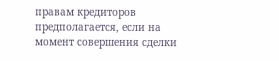правам кредиторов предполагается, если на момент совершения сделки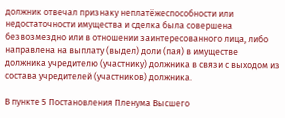должник отвечал признаку неплатёжеспособности или недостаточности имущества и сделка была совершена безвозмездно или в отношении заинтересованного лица, либо направлена на выплату (выдел) доли (пая) в имуществе должника учредителю (участнику) должника в связи с выходом из состава учредителей (участников) должника.

В пункте 5 Постановления Пленума Высшего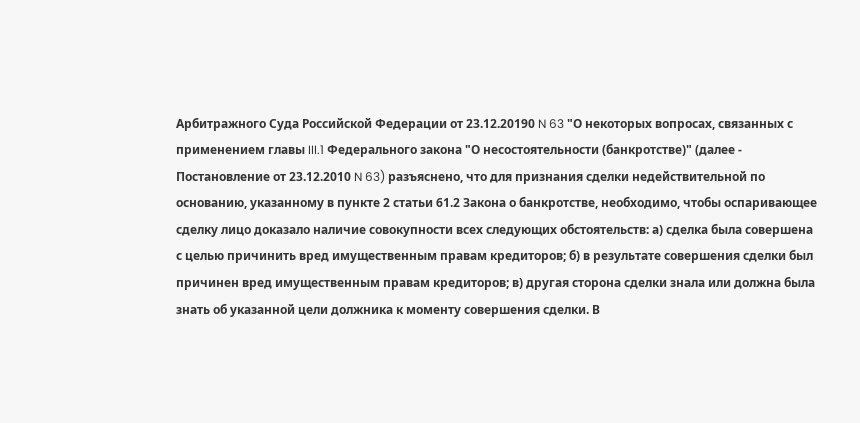Арбитражного Суда Российской Федерации от 23.12.20190 N 63 "О некоторых вопросах, связанных с применением главы III.1 Федерального закона "О несостоятельности (банкротстве)" (далее - Постановление от 23.12.2010 N 63) разъяснено, что для признания сделки недействительной по основанию, указанному в пункте 2 статьи 61.2 Закона о банкротстве, необходимо, чтобы оспаривающее сделку лицо доказало наличие совокупности всех следующих обстоятельств: а) сделка была совершена с целью причинить вред имущественным правам кредиторов; б) в результате совершения сделки был причинен вред имущественным правам кредиторов; в) другая сторона сделки знала или должна была знать об указанной цели должника к моменту совершения сделки. В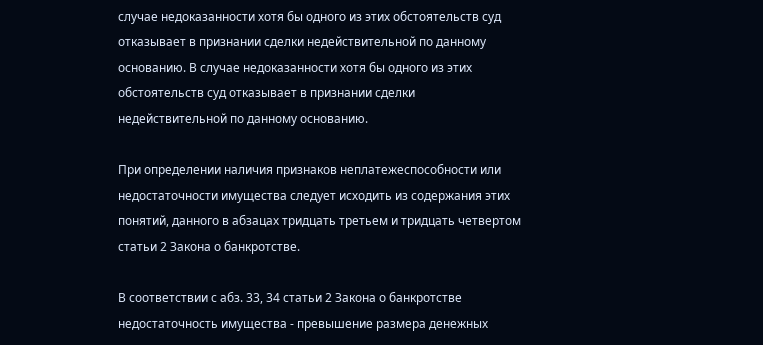случае недоказанности хотя бы одного из этих обстоятельств суд отказывает в признании сделки недействительной по данному основанию. В случае недоказанности хотя бы одного из этих обстоятельств суд отказывает в признании сделки недействительной по данному основанию.

При определении наличия признаков неплатежеспособности или недостаточности имущества следует исходить из содержания этих понятий, данного в абзацах тридцать третьем и тридцать четвертом статьи 2 Закона о банкротстве.

В соответствии с абз. 33, 34 статьи 2 Закона о банкротстве недостаточность имущества - превышение размера денежных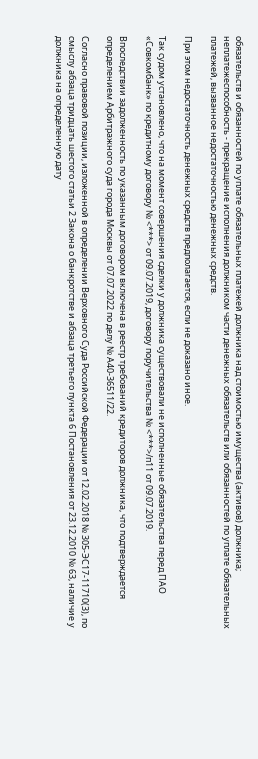обязательств и обязанностей по уплате обязательных платежей должника над стоимостью имущества (активов) должника; неплатежеспособность - прекращение исполнения должником части денежных обязательств или обязанностей по уплате обязательных платежей, вызванное недостаточностью денежных средств.

При этом недостаточность денежных средств предполагается, если не доказано иное.

Так судом установлено, что на момент совершения сделки у должника существовали не исполненные обязательства перед ПАО «Совкомбанк» по кредитному договору № <***> от 09.07.2019, договору поручительства № <***>/п11 от 09.07.2019.

Впоследствии задолженность по указанным договором включена в реестр требований кредиторов должника, что подтверждается определением Арбитражного суда города Москвы от 07.07.2022 по делу № А40-36511/22.

Согласно правовой позиции, изложенной в определении Верховного Суда Российской Федерации от 12.02.2018 № 305-ЭС17-11710(3), по смыслу абзаца тридцать шестого статьи 2 Закона о банкротстве и абзаца третьего пункта 6 Постановления от 23.12.2010 № 63, наличие у должника на определенную дату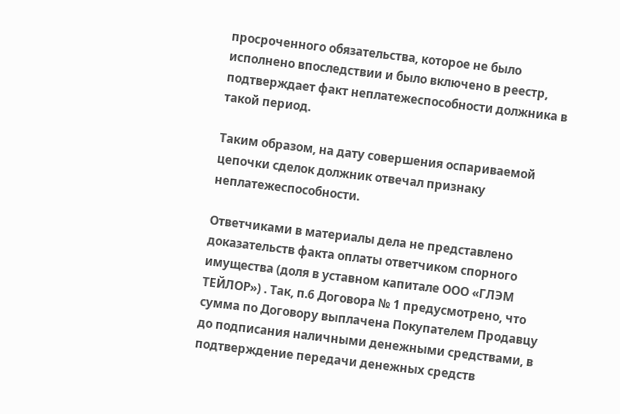просроченного обязательства, которое не было исполнено впоследствии и было включено в реестр, подтверждает факт неплатежеспособности должника в такой период.

Таким образом, на дату совершения оспариваемой цепочки сделок должник отвечал признаку неплатежеспособности.

Ответчиками в материалы дела не представлено доказательств факта оплаты ответчиком спорного имущества (доля в уставном капитале ООО «ГЛЭМ ТЕЙЛОР») . Так, п.6 Договора № 1 предусмотрено, что сумма по Договору выплачена Покупателем Продавцу до подписания наличными денежными средствами, в подтверждение передачи денежных средств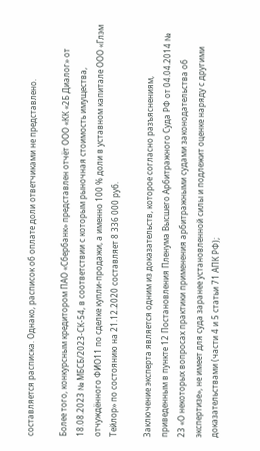составляется расписка. Однако, расписок об оплате доли ответчиками не представлено.

Более того, конкурсным кредитором ПАО «Сбербанк» представлен отчёт ООО «КК «2Б Диалог» от 18.08.2023 № МБСБ/2023-СК-54, в соответствии с которым рыночная стоимость имущества, отчуждённого ФИО11 по сделке купли-продажи, а именно 100 % доли в уставном капитале ООО «Глэм Тейлор» по состоянию на 21.12.2020 составляет 8 336 000 руб.

Заключение эксперта является одним из доказательств, которое согласно разъяснениям, приведенным в пункте 12 Постановления Пленума Высшего Арбитражного Суда РФ от 04.04.2014 № 23 «О некоторых вопросах практики применения арбитражными судами законодательства об экспертизе», не имеет для суда заранее установленной силы и подлежит оценке наряду с другими доказательствами (части 4 и 5 статьи 71 АПК РФ);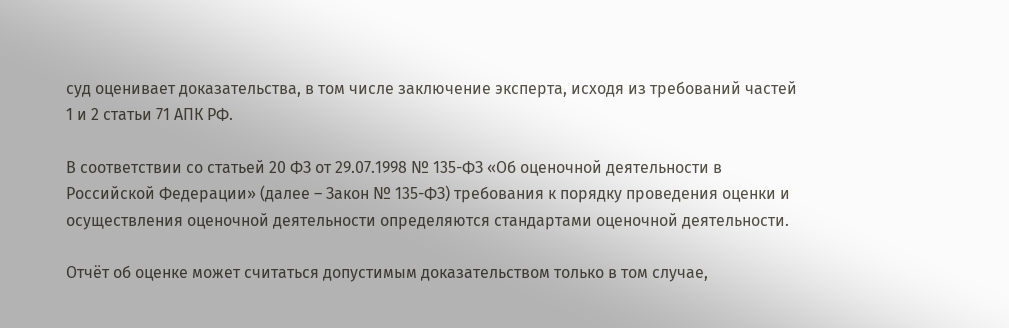суд оценивает доказательства, в том числе заключение эксперта, исходя из требований частей 1 и 2 статьи 71 АПК РФ.

В соответствии со статьей 20 ФЗ от 29.07.1998 № 135-ФЗ «Об оценочной деятельности в Российской Федерации» (далее – Закон № 135-ФЗ) требования к порядку проведения оценки и осуществления оценочной деятельности определяются стандартами оценочной деятельности.

Отчёт об оценке может считаться допустимым доказательством только в том случае,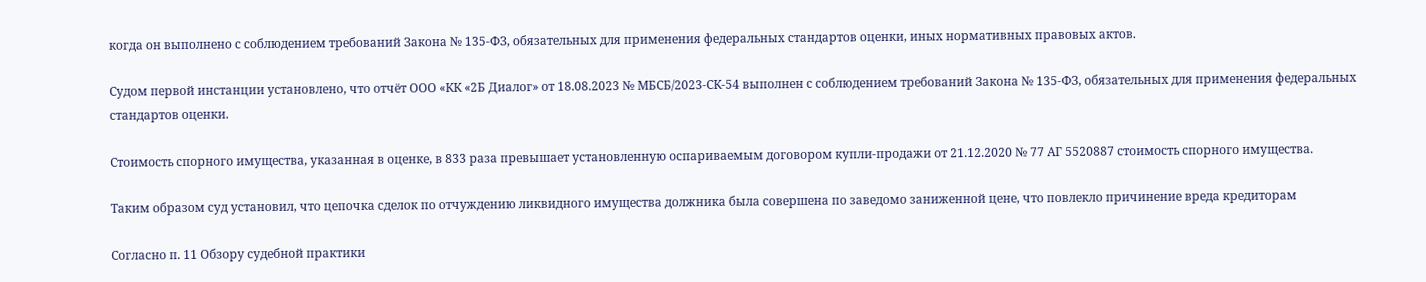когда он выполнено с соблюдением требований Закона № 135-ФЗ, обязательных для применения федеральных стандартов оценки, иных нормативных правовых актов.

Судом первой инстанции установлено, что отчёт ООО «КК «2Б Диалог» от 18.08.2023 № МБСБ/2023-СК-54 выполнен с соблюдением требований Закона № 135-ФЗ, обязательных для применения федеральных стандартов оценки.

Стоимость спорного имущества, указанная в оценке, в 833 раза превышает установленную оспариваемым договором купли-продажи от 21.12.2020 № 77 АГ 5520887 стоимость спорного имущества.

Таким образом суд установил, что цепочка сделок по отчуждению ликвидного имущества должника была совершена по заведомо заниженной цене, что повлекло причинение вреда кредиторам

Согласно п. 11 Обзору судебной практики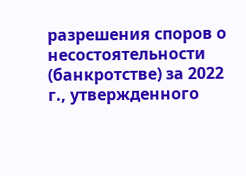разрешения споров о несостоятельности (банкротстве) за 2022 г., утвержденного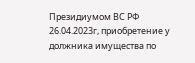Президиумом ВС РФ 26.04.2023г, приобретение у должника имущества по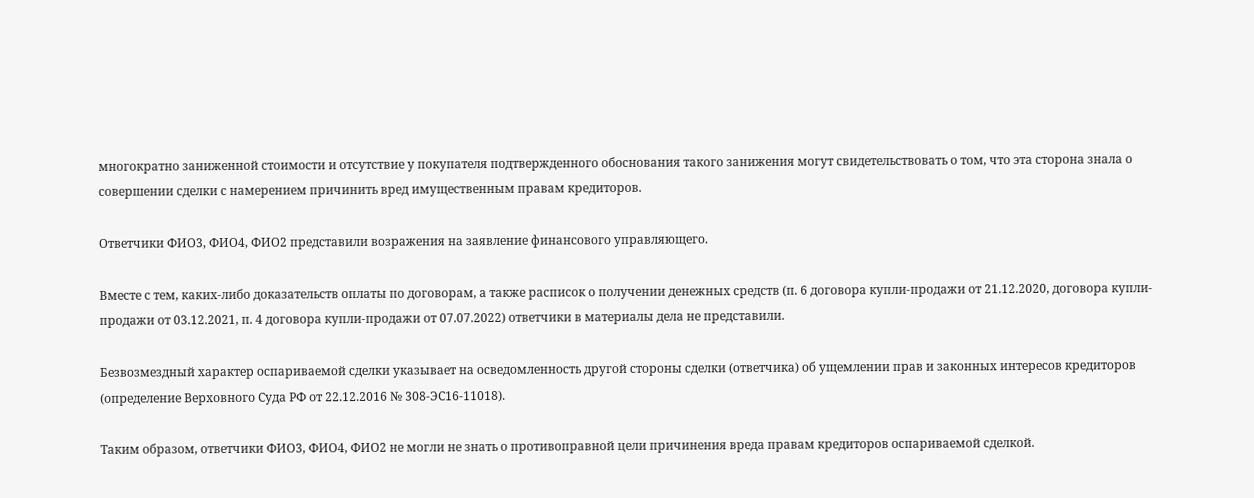многократно заниженной стоимости и отсутствие у покупателя подтвержденного обоснования такого занижения могут свидетельствовать о том, что эта сторона знала о совершении сделки с намерением причинить вред имущественным правам кредиторов.

Ответчики ФИО3, ФИО4, ФИО2 представили возражения на заявление финансового управляющего.

Вместе с тем, каких-либо доказательств оплаты по договорам, а также расписок о получении денежных средств (п. 6 договора купли-продажи от 21.12.2020, договора купли-продажи от 03.12.2021, п. 4 договора купли-продажи от 07.07.2022) ответчики в материалы дела не представили.

Безвозмездный характер оспариваемой сделки указывает на осведомленность другой стороны сделки (ответчика) об ущемлении прав и законных интересов кредиторов (определение Верховного Суда РФ от 22.12.2016 № 308-ЭС16-11018).

Таким образом, ответчики ФИО3, ФИО4, ФИО2 не могли не знать о противоправной цели причинения вреда правам кредиторов оспариваемой сделкой.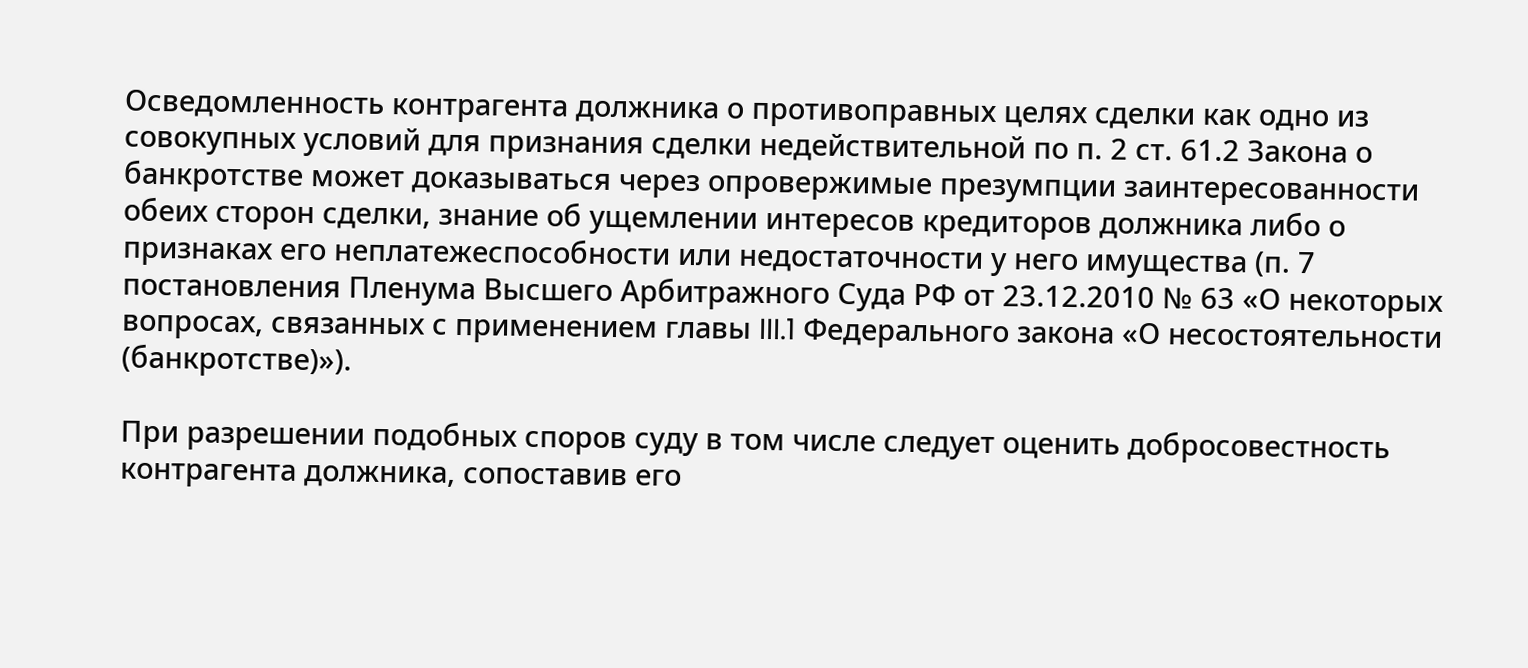Осведомленность контрагента должника о противоправных целях сделки как одно из совокупных условий для признания сделки недействительной по п. 2 ст. 61.2 Закона о банкротстве может доказываться через опровержимые презумпции заинтересованности обеих сторон сделки, знание об ущемлении интересов кредиторов должника либо о признаках его неплатежеспособности или недостаточности у него имущества (п. 7 постановления Пленума Высшего Арбитражного Суда РФ от 23.12.2010 № 63 «О некоторых вопросах, связанных с применением главы III.1 Федерального закона «О несостоятельности (банкротстве)»).

При разрешении подобных споров суду в том числе следует оценить добросовестность контрагента должника, сопоставив его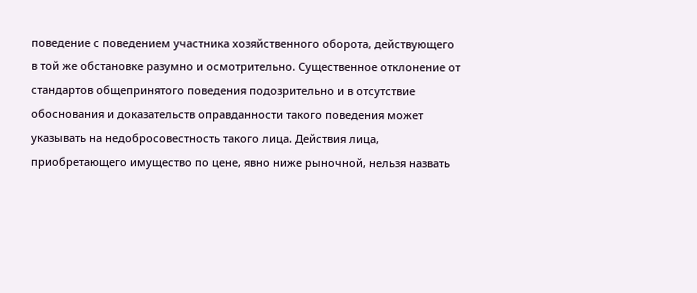поведение с поведением участника хозяйственного оборота, действующего в той же обстановке разумно и осмотрительно. Существенное отклонение от стандартов общепринятого поведения подозрительно и в отсутствие обоснования и доказательств оправданности такого поведения может указывать на недобросовестность такого лица. Действия лица, приобретающего имущество по цене, явно ниже рыночной, нельзя назвать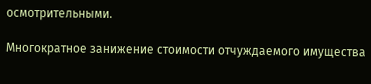осмотрительными.

Многократное занижение стоимости отчуждаемого имущества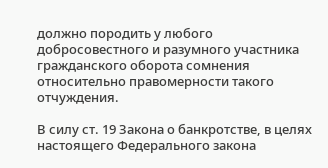должно породить у любого добросовестного и разумного участника гражданского оборота сомнения относительно правомерности такого отчуждения.

В силу ст. 19 Закона о банкротстве, в целях настоящего Федерального закона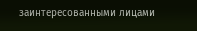заинтересованными лицами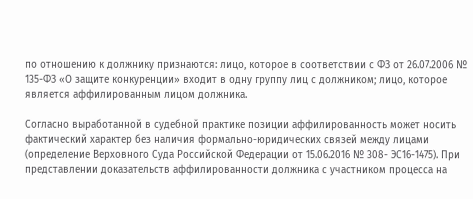по отношению к должнику признаются: лицо, которое в соответствии с ФЗ от 26.07.2006 № 135-ФЗ «О защите конкуренции» входит в одну группу лиц с должником; лицо, которое является аффилированным лицом должника.

Согласно выработанной в судебной практике позиции аффилированность может носить фактический характер без наличия формально-юридических связей между лицами (определение Верховного Суда Российской Федерации от 15.06.2016 № 308- ЭС16-1475). При представлении доказательств аффилированности должника с участником процесса на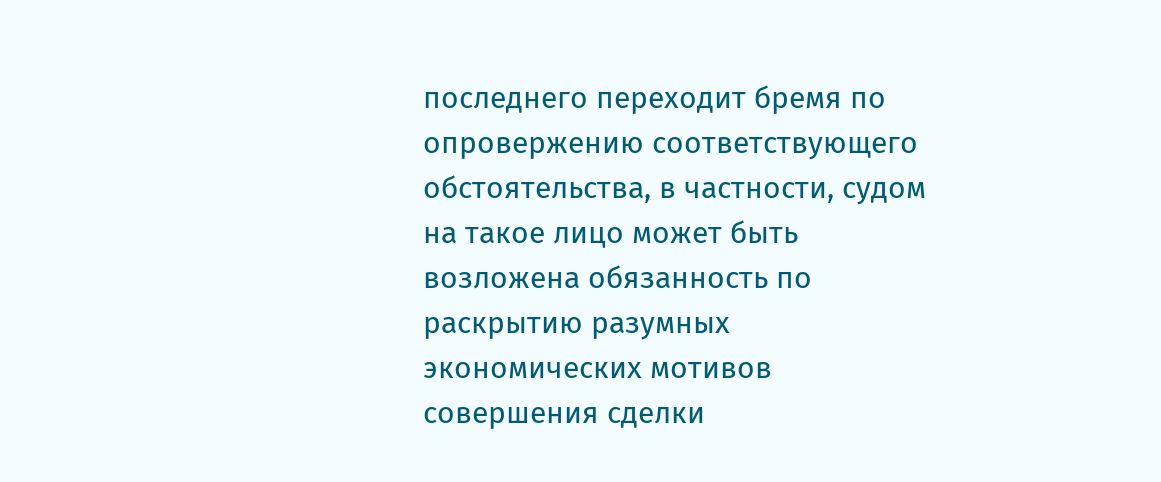последнего переходит бремя по опровержению соответствующего обстоятельства, в частности, судом на такое лицо может быть возложена обязанность по раскрытию разумных экономических мотивов совершения сделки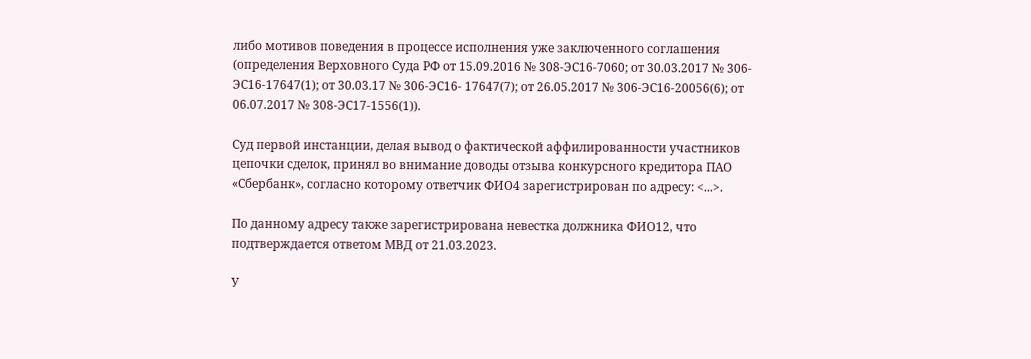либо мотивов поведения в процессе исполнения уже заключенного соглашения (определения Верховного Суда РФ от 15.09.2016 № 308-ЭС16-7060; от 30.03.2017 № 306-ЭС16-17647(1); от 30.03.17 № 306-ЭС16- 17647(7); от 26.05.2017 № 306-ЭС16-20056(6); от 06.07.2017 № 308-ЭС17-1556(1)).

Суд первой инстанции, делая вывод о фактической аффилированности участников цепочки сделок, принял во внимание доводы отзыва конкурсного кредитора ПАО «Сбербанк», согласно которому ответчик ФИО4 зарегистрирован по адресу: <...>.

По данному адресу также зарегистрирована невестка должника ФИО12, что подтверждается ответом МВД от 21.03.2023.

У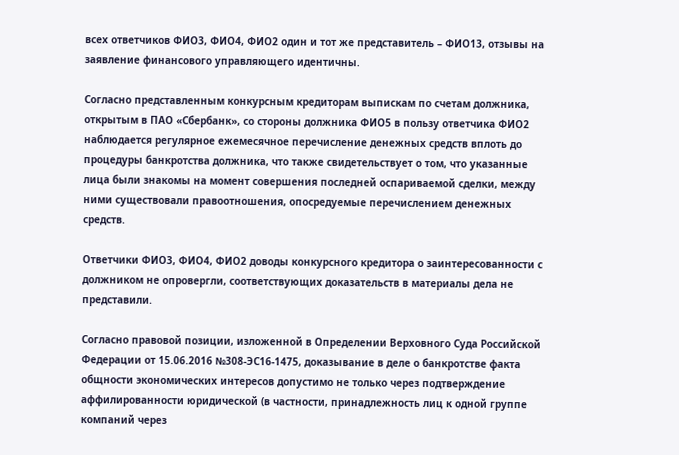всех ответчиков ФИО3, ФИО4, ФИО2 один и тот же представитель – ФИО13, отзывы на заявление финансового управляющего идентичны.

Согласно представленным конкурсным кредиторам выпискам по счетам должника, открытым в ПАО «Сбербанк», со стороны должника ФИО5 в пользу ответчика ФИО2 наблюдается регулярное ежемесячное перечисление денежных средств вплоть до процедуры банкротства должника, что также свидетельствует о том, что указанные лица были знакомы на момент совершения последней оспариваемой сделки, между ними существовали правоотношения, опосредуемые перечислением денежных средств.

Ответчики ФИО3, ФИО4, ФИО2 доводы конкурсного кредитора о заинтересованности с должником не опровергли, соответствующих доказательств в материалы дела не представили.

Согласно правовой позиции, изложенной в Определении Верховного Суда Российской Федерации от 15.06.2016 №308-ЭС16-1475, доказывание в деле о банкротстве факта общности экономических интересов допустимо не только через подтверждение аффилированности юридической (в частности, принадлежность лиц к одной группе компаний через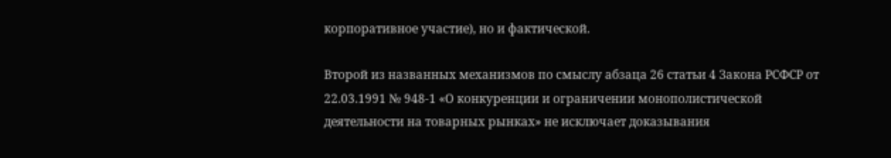корпоративное участие), но и фактической.

Второй из названных механизмов по смыслу абзаца 26 статьи 4 Закона РСФСР от 22.03.1991 № 948-1 «О конкуренции и ограничении монополистической деятельности на товарных рынках» не исключает доказывания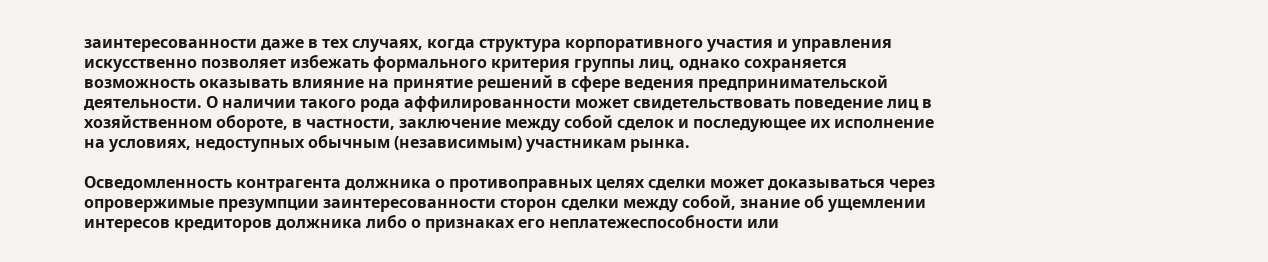заинтересованности даже в тех случаях, когда структура корпоративного участия и управления искусственно позволяет избежать формального критерия группы лиц, однако сохраняется возможность оказывать влияние на принятие решений в сфере ведения предпринимательской деятельности. О наличии такого рода аффилированности может свидетельствовать поведение лиц в хозяйственном обороте, в частности, заключение между собой сделок и последующее их исполнение на условиях, недоступных обычным (независимым) участникам рынка.

Осведомленность контрагента должника о противоправных целях сделки может доказываться через опровержимые презумпции заинтересованности сторон сделки между собой, знание об ущемлении интересов кредиторов должника либо о признаках его неплатежеспособности или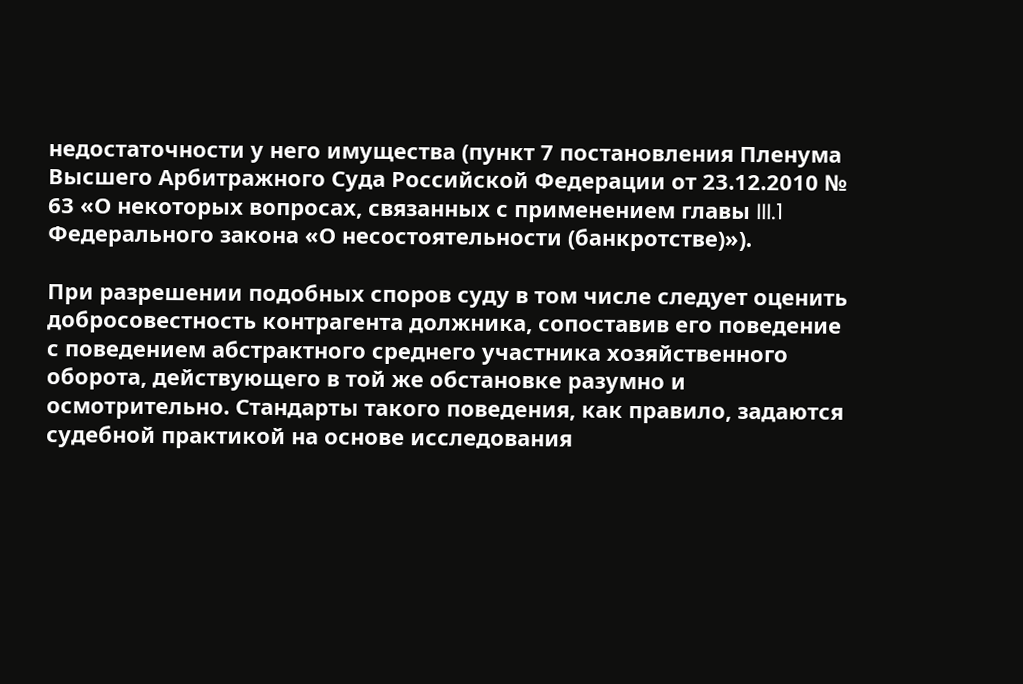недостаточности у него имущества (пункт 7 постановления Пленума Высшего Арбитражного Суда Российской Федерации от 23.12.2010 № 63 «О некоторых вопросах, связанных с применением главы III.1 Федерального закона «О несостоятельности (банкротстве)»).

При разрешении подобных споров суду в том числе следует оценить добросовестность контрагента должника, сопоставив его поведение с поведением абстрактного среднего участника хозяйственного оборота, действующего в той же обстановке разумно и осмотрительно. Стандарты такого поведения, как правило, задаются судебной практикой на основе исследования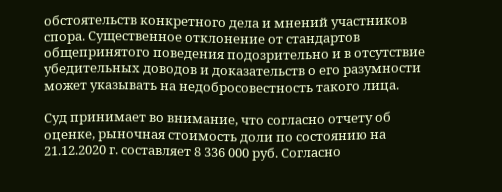обстоятельств конкретного дела и мнений участников спора. Существенное отклонение от стандартов общепринятого поведения подозрительно и в отсутствие убедительных доводов и доказательств о его разумности может указывать на недобросовестность такого лица.

Суд принимает во внимание, что согласно отчету об оценке, рыночная стоимость доли по состоянию на 21.12.2020 г. составляет 8 336 000 руб. Согласно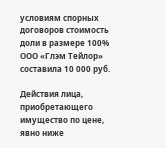условиям спорных договоров стоимость доли в размере 100% ООО «Глэм Тейлор» составила 10 000 руб.

Действия лица, приобретающего имущество по цене, явно ниже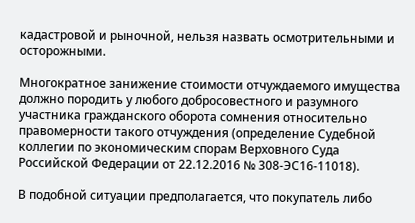кадастровой и рыночной, нельзя назвать осмотрительными и осторожными.

Многократное занижение стоимости отчуждаемого имущества должно породить у любого добросовестного и разумного участника гражданского оборота сомнения относительно правомерности такого отчуждения (определение Судебной коллегии по экономическим спорам Верховного Суда Российской Федерации от 22.12.2016 № 308-ЭС16-11018).

В подобной ситуации предполагается, что покупатель либо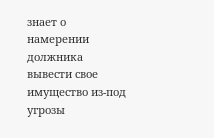знает о намерении должника вывести свое имущество из-под угрозы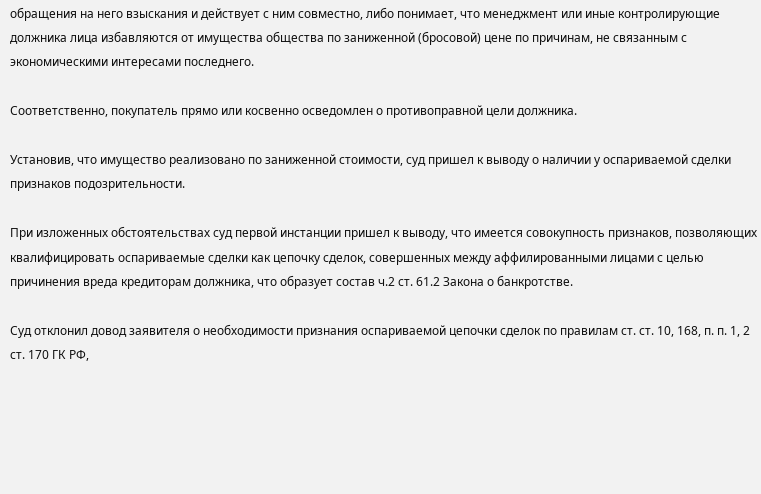обращения на него взыскания и действует с ним совместно, либо понимает, что менеджмент или иные контролирующие должника лица избавляются от имущества общества по заниженной (бросовой) цене по причинам, не связанным с экономическими интересами последнего.

Соответственно, покупатель прямо или косвенно осведомлен о противоправной цели должника.

Установив, что имущество реализовано по заниженной стоимости, суд пришел к выводу о наличии у оспариваемой сделки признаков подозрительности.

При изложенных обстоятельствах суд первой инстанции пришел к выводу, что имеется совокупность признаков, позволяющих квалифицировать оспариваемые сделки как цепочку сделок, совершенных между аффилированными лицами с целью причинения вреда кредиторам должника, что образует состав ч.2 ст. 61.2 Закона о банкротстве.

Суд отклонил довод заявителя о необходимости признания оспариваемой цепочки сделок по правилам ст. ст. 10, 168, п. п. 1, 2 ст. 170 ГК РФ,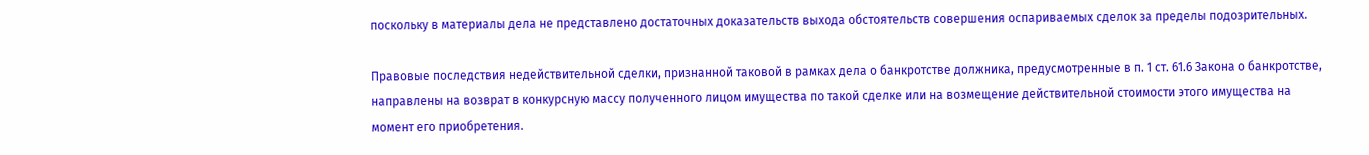поскольку в материалы дела не представлено достаточных доказательств выхода обстоятельств совершения оспариваемых сделок за пределы подозрительных.

Правовые последствия недействительной сделки, признанной таковой в рамках дела о банкротстве должника, предусмотренные в п. 1 ст. 61.6 Закона о банкротстве, направлены на возврат в конкурсную массу полученного лицом имущества по такой сделке или на возмещение действительной стоимости этого имущества на момент его приобретения.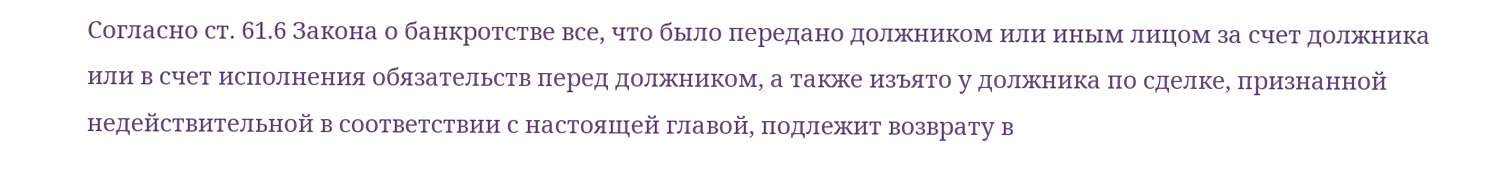Согласно ст. 61.6 Закона о банкротстве все, что было передано должником или иным лицом за счет должника или в счет исполнения обязательств перед должником, а также изъято у должника по сделке, признанной недействительной в соответствии с настоящей главой, подлежит возврату в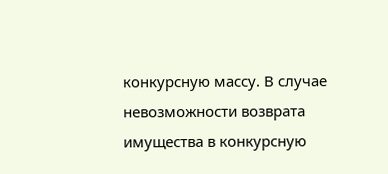конкурсную массу. В случае невозможности возврата имущества в конкурсную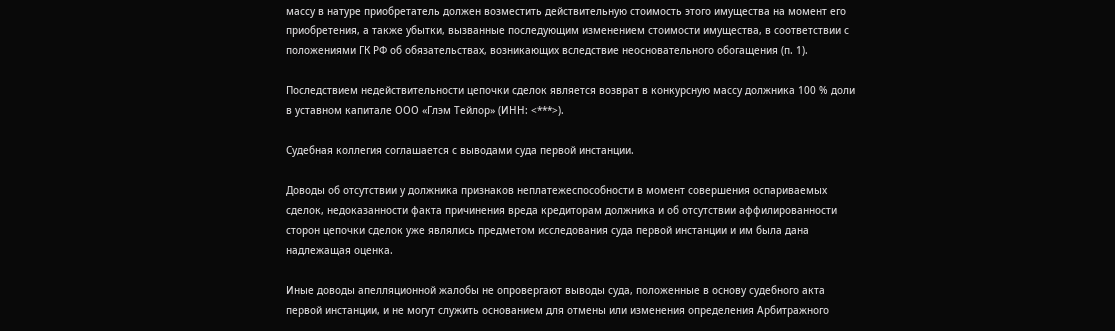массу в натуре приобретатель должен возместить действительную стоимость этого имущества на момент его приобретения, а также убытки, вызванные последующим изменением стоимости имущества, в соответствии с положениями ГК РФ об обязательствах, возникающих вследствие неосновательного обогащения (п. 1).

Последствием недействительности цепочки сделок является возврат в конкурсную массу должника 100 % доли в уставном капитале ООО «Глэм Тейлор» (ИНН: <***>).

Судебная коллегия соглашается с выводами суда первой инстанции.

Доводы об отсутствии у должника признаков неплатежеспособности в момент совершения оспариваемых сделок, недоказанности факта причинения вреда кредиторам должника и об отсутствии аффилированности сторон цепочки сделок уже являлись предметом исследования суда первой инстанции и им была дана надлежащая оценка.

Иные доводы апелляционной жалобы не опровергают выводы суда, положенные в основу судебного акта первой инстанции, и не могут служить основанием для отмены или изменения определения Арбитражного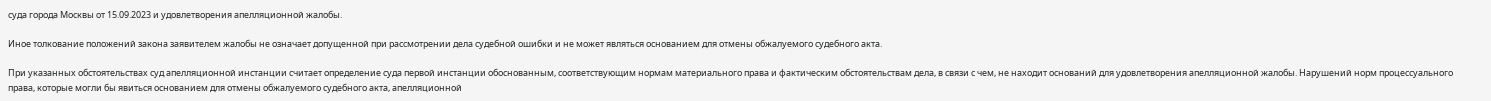суда города Москвы от 15.09.2023 и удовлетворения апелляционной жалобы.

Иное толкование положений закона заявителем жалобы не означает допущенной при рассмотрении дела судебной ошибки и не может являться основанием для отмены обжалуемого судебного акта.

При указанных обстоятельствах суд апелляционной инстанции считает определение суда первой инстанции обоснованным, соответствующим нормам материального права и фактическим обстоятельствам дела, в связи с чем, не находит оснований для удовлетворения апелляционной жалобы. Нарушений норм процессуального права, которые могли бы явиться основанием для отмены обжалуемого судебного акта, апелляционной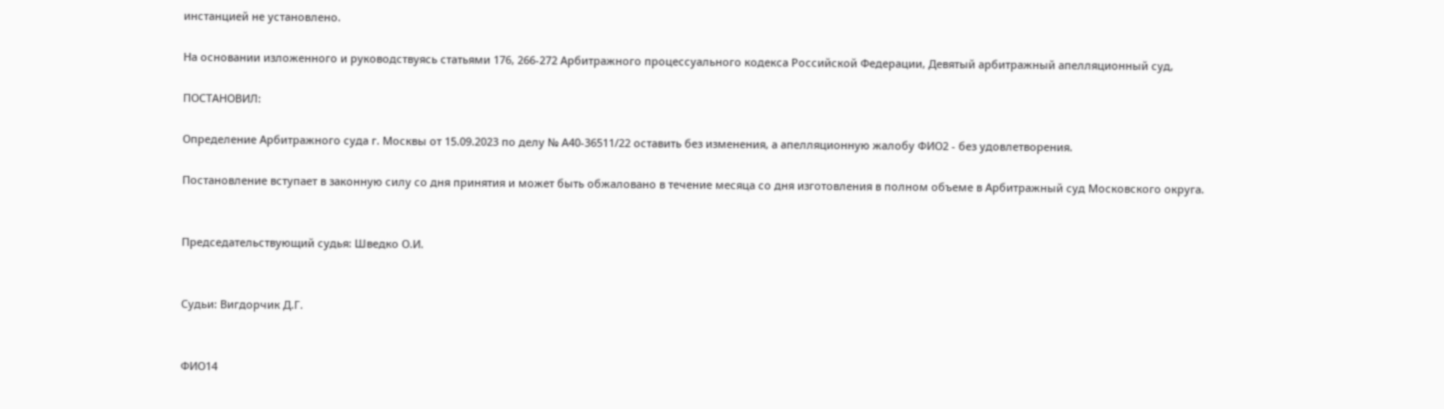инстанцией не установлено.

На основании изложенного и руководствуясь статьями 176, 266-272 Арбитражного процессуального кодекса Российской Федерации, Девятый арбитражный апелляционный суд,

ПОСТАНОВИЛ:

Определение Арбитражного суда г. Москвы от 15.09.2023 по делу № А40-36511/22 оставить без изменения, а апелляционную жалобу ФИО2 - без удовлетворения.

Постановление вступает в законную силу со дня принятия и может быть обжаловано в течение месяца со дня изготовления в полном объеме в Арбитражный суд Московского округа.


Председательствующий судья: Шведко О.И.


Судьи: Вигдорчик Д.Г.


ФИО14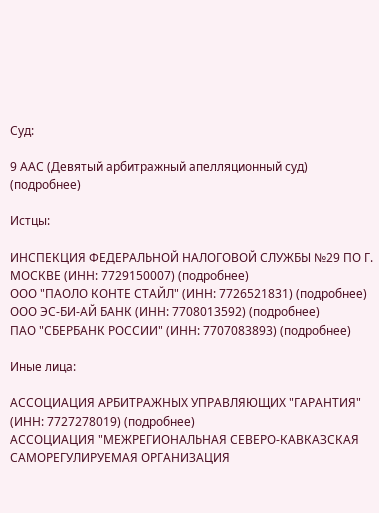Суд:

9 ААС (Девятый арбитражный апелляционный суд) (подробнее)

Истцы:

ИНСПЕКЦИЯ ФЕДЕРАЛЬНОЙ НАЛОГОВОЙ СЛУЖБЫ №29 ПО Г. МОСКВЕ (ИНН: 7729150007) (подробнее)
ООО "ПАОЛО КОНТЕ СТАЙЛ" (ИНН: 7726521831) (подробнее)
ООО ЭС-БИ-АЙ БАНК (ИНН: 7708013592) (подробнее)
ПАО "СБЕРБАНК РОССИИ" (ИНН: 7707083893) (подробнее)

Иные лица:

АССОЦИАЦИЯ АРБИТРАЖНЫХ УПРАВЛЯЮЩИХ "ГАРАНТИЯ" (ИНН: 7727278019) (подробнее)
АССОЦИАЦИЯ "МЕЖРЕГИОНАЛЬНАЯ СЕВЕРО-КАВКАЗСКАЯ САМОРЕГУЛИРУЕМАЯ ОРГАНИЗАЦИЯ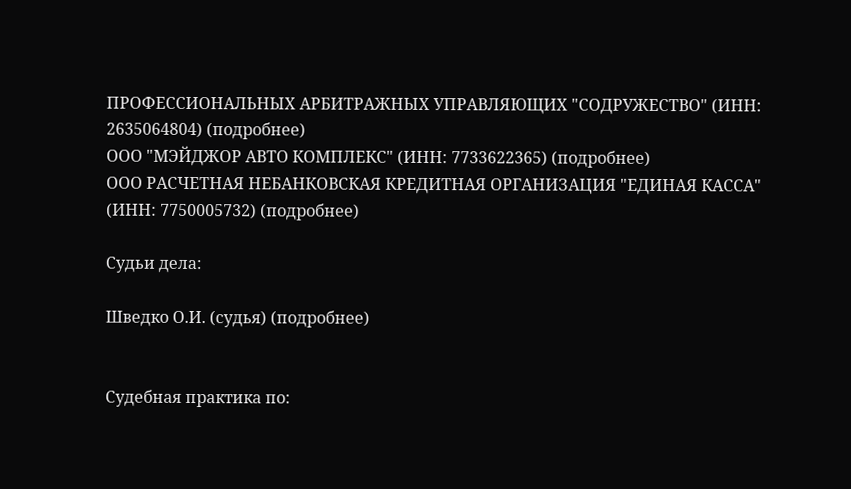ПРОФЕССИОНАЛЬНЫХ АРБИТРАЖНЫХ УПРАВЛЯЮЩИХ "СОДРУЖЕСТВО" (ИНН: 2635064804) (подробнее)
ООО "МЭЙДЖОР АВТО КОМПЛЕКС" (ИНН: 7733622365) (подробнее)
ООО РАСЧЕТНАЯ НЕБАНКОВСКАЯ КРЕДИТНАЯ ОРГАНИЗАЦИЯ "ЕДИНАЯ КАССА" (ИНН: 7750005732) (подробнее)

Судьи дела:

Шведко О.И. (судья) (подробнее)


Судебная практика по: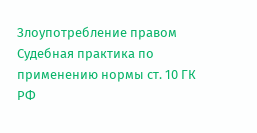Злоупотребление правом
Судебная практика по применению нормы ст. 10 ГК РФ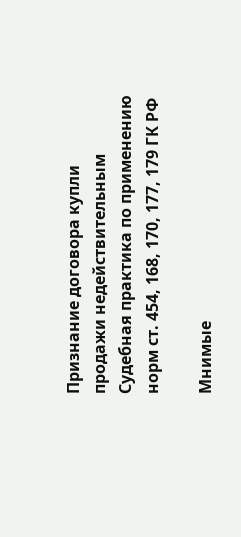Признание договора купли продажи недействительным
Судебная практика по применению норм ст. 454, 168, 170, 177, 179 ГК РФ

Мнимые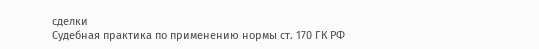сделки
Судебная практика по применению нормы ст. 170 ГК РФ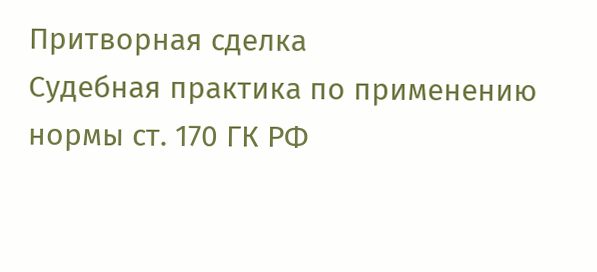Притворная сделка
Судебная практика по применению нормы ст. 170 ГК РФ